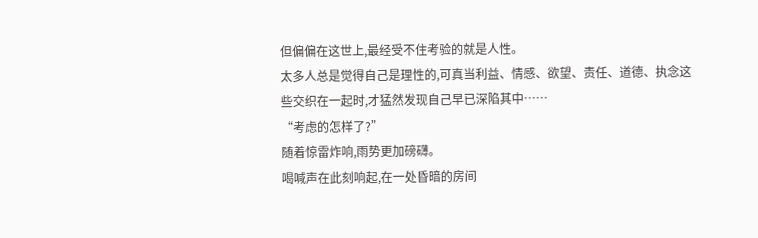但偏偏在这世上,最经受不住考验的就是人性。
太多人总是觉得自己是理性的,可真当利益、情感、欲望、责任、道德、执念这些交织在一起时,才猛然发现自己早已深陷其中……
“考虑的怎样了?”
随着惊雷炸响,雨势更加磅礴。
喝喊声在此刻响起,在一处昏暗的房间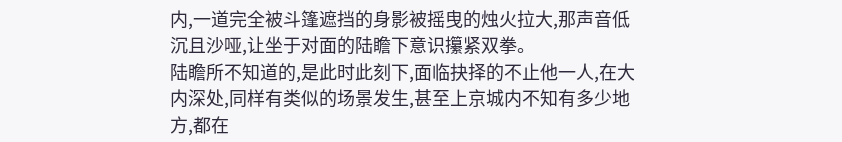内,一道完全被斗篷遮挡的身影被摇曳的烛火拉大,那声音低沉且沙哑,让坐于对面的陆瞻下意识攥紧双拳。
陆瞻所不知道的,是此时此刻下,面临抉择的不止他一人,在大内深处,同样有类似的场景发生,甚至上京城内不知有多少地方,都在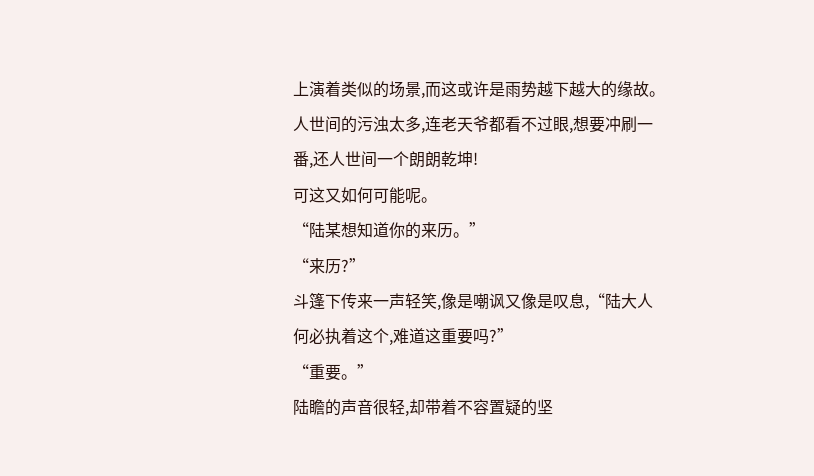上演着类似的场景,而这或许是雨势越下越大的缘故。
人世间的污浊太多,连老天爷都看不过眼,想要冲刷一番,还人世间一个朗朗乾坤!
可这又如何可能呢。
“陆某想知道你的来历。”
“来历?”
斗篷下传来一声轻笑,像是嘲讽又像是叹息,“陆大人何必执着这个,难道这重要吗?”
“重要。”
陆瞻的声音很轻,却带着不容置疑的坚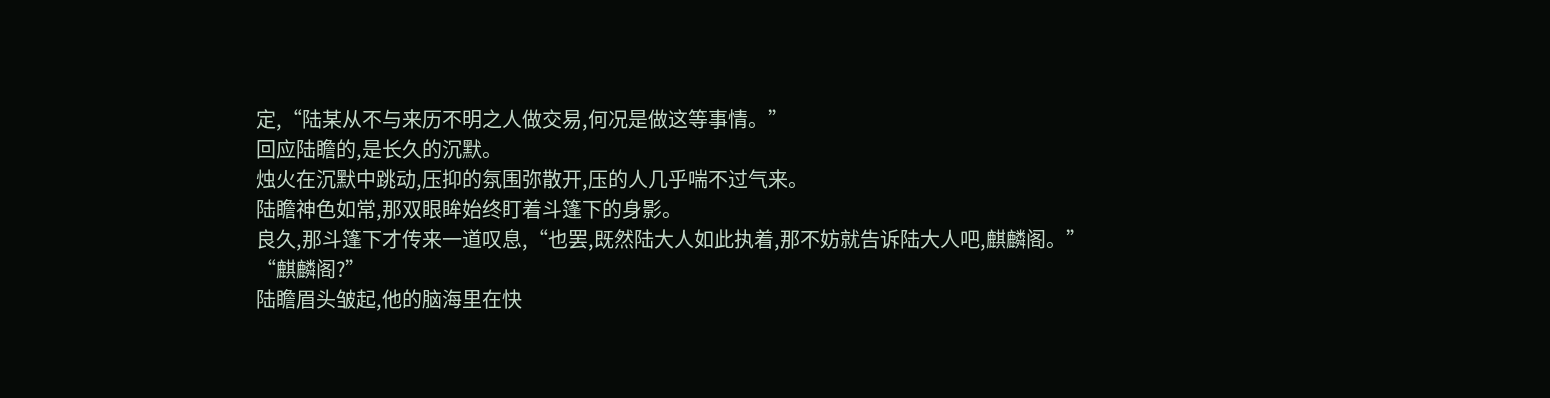定,“陆某从不与来历不明之人做交易,何况是做这等事情。”
回应陆瞻的,是长久的沉默。
烛火在沉默中跳动,压抑的氛围弥散开,压的人几乎喘不过气来。
陆瞻神色如常,那双眼眸始终盯着斗篷下的身影。
良久,那斗篷下才传来一道叹息,“也罢,既然陆大人如此执着,那不妨就告诉陆大人吧,麒麟阁。”
“麒麟阁?”
陆瞻眉头皱起,他的脑海里在快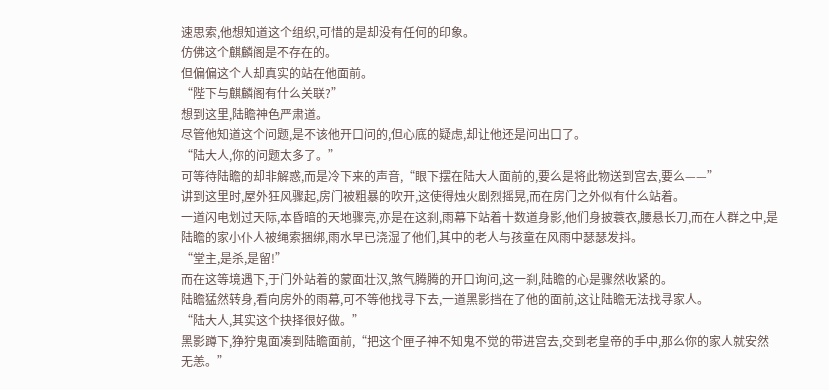速思索,他想知道这个组织,可惜的是却没有任何的印象。
仿佛这个麒麟阁是不存在的。
但偏偏这个人却真实的站在他面前。
“陛下与麒麟阁有什么关联?”
想到这里,陆瞻神色严肃道。
尽管他知道这个问题,是不该他开口问的,但心底的疑虑,却让他还是问出口了。
“陆大人,你的问题太多了。”
可等待陆瞻的却非解惑,而是冷下来的声音,“眼下摆在陆大人面前的,要么是将此物送到宫去,要么——”
讲到这里时,屋外狂风骤起,房门被粗暴的吹开,这使得烛火剧烈摇晃,而在房门之外似有什么站着。
一道闪电划过天际,本昏暗的天地骤亮,亦是在这刹,雨幕下站着十数道身影,他们身披蓑衣,腰悬长刀,而在人群之中,是陆瞻的家小仆人被绳索捆绑,雨水早已浇湿了他们,其中的老人与孩童在风雨中瑟瑟发抖。
“堂主,是杀,是留!”
而在这等境遇下,于门外站着的蒙面壮汉,煞气腾腾的开口询问,这一刹,陆瞻的心是骤然收紧的。
陆瞻猛然转身,看向房外的雨幕,可不等他找寻下去,一道黑影挡在了他的面前,这让陆瞻无法找寻家人。
“陆大人,其实这个抉择很好做。”
黑影蹲下,狰狞鬼面凑到陆瞻面前,“把这个匣子神不知鬼不觉的带进宫去,交到老皇帝的手中,那么你的家人就安然无恙。”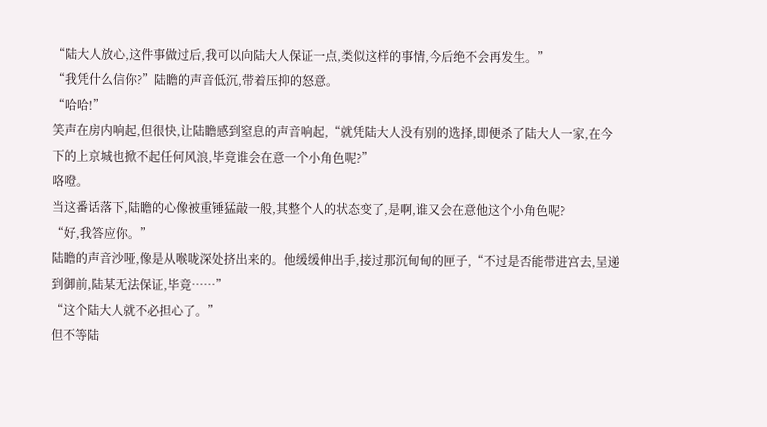“陆大人放心,这件事做过后,我可以向陆大人保证一点,类似这样的事情,今后绝不会再发生。”
“我凭什么信你?”陆瞻的声音低沉,带着压抑的怒意。
“哈哈!”
笑声在房内响起,但很快,让陆瞻感到窒息的声音响起,“就凭陆大人没有别的选择,即便杀了陆大人一家,在今下的上京城也掀不起任何风浪,毕竟谁会在意一个小角色呢?”
咯噔。
当这番话落下,陆瞻的心像被重锤猛敲一般,其整个人的状态变了,是啊,谁又会在意他这个小角色呢?
“好,我答应你。”
陆瞻的声音沙哑,像是从喉咙深处挤出来的。他缓缓伸出手,接过那沉甸甸的匣子,“不过是否能带进宫去,呈递到御前,陆某无法保证,毕竟……”
“这个陆大人就不必担心了。”
但不等陆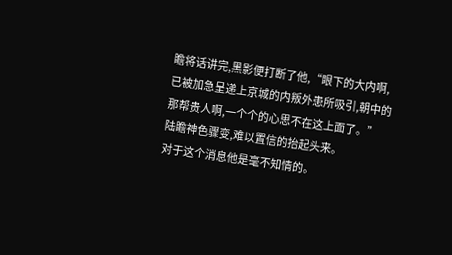瞻将话讲完,黑影便打断了他,“眼下的大内啊,已被加急呈递上京城的内叛外患所吸引,朝中的那帮贵人啊,一个个的心思不在这上面了。”
陆瞻神色骤变,难以置信的抬起头来。
对于这个消息他是毫不知情的。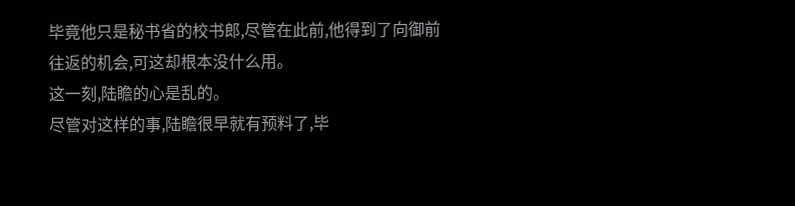毕竟他只是秘书省的校书郎,尽管在此前,他得到了向御前往返的机会,可这却根本没什么用。
这一刻,陆瞻的心是乱的。
尽管对这样的事,陆瞻很早就有预料了,毕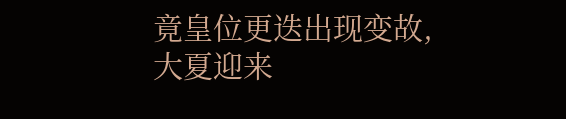竟皇位更迭出现变故,大夏迎来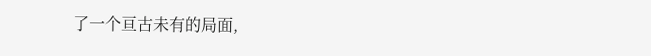了一个亘古未有的局面,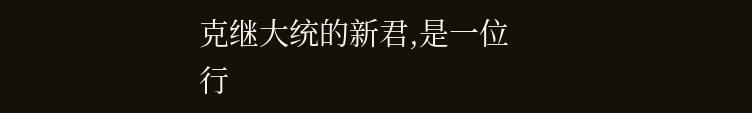克继大统的新君,是一位行